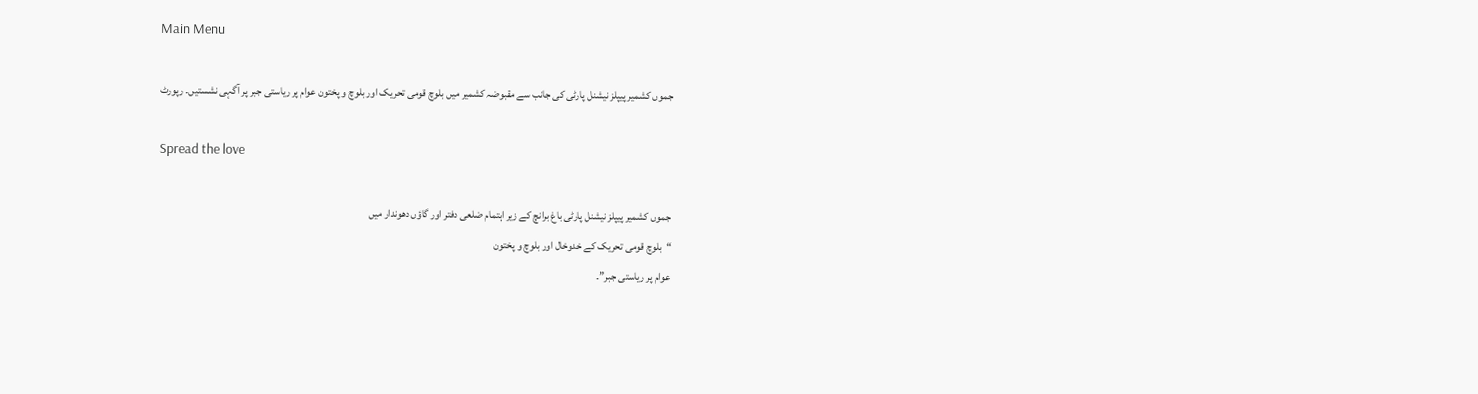Main Menu

جموں کشمیر پیپلز نیشنل پارٹی کی جانب سے مقبوضہ کشمیر میں بلوچ قومی تحریک اور بلوچ و پختون عوام پر ریاستی جبر پر آگہی نشستیں۔ رپورٹ

Spread the love

جموں کشمیر پیپلز نیشنل پارٹی باغ برانچ کے زیر اہتمام ضلعی دفتر اور گاؤں دھوندار میں
“بلوچ قومی تحریک کے خدوخال اور بلوچ و پختون
عوام پر ریاستی جبر”۔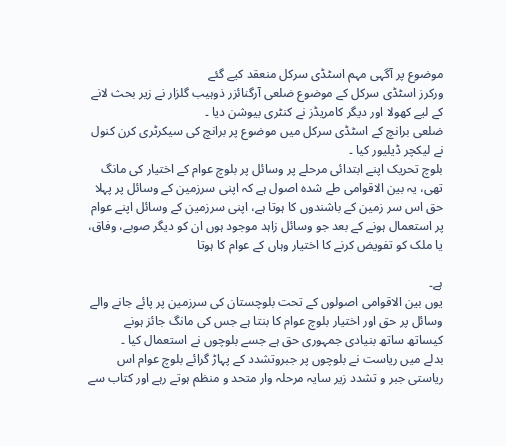موضوع پر آگہی مہم اسٹڈی سرکل منعقد کیے گئے
ورکرز اسٹڈی سرکل کے موضوع ضلعی آرگنائزر ذوہیب گلزار نے زیر بحث لانے کے لیے کھولا اور دیگر کامریڈز نے کنٹری بیوشن دیا ۔
ضلعی برانچ کے اسٹڈی سرکل میں موضوع پر برانچ کی سیکرٹری کرن کنول نے لیکچر ڈیلیور کیا ۔
بلوچ تحریک اپنے ابتدائی مرحلے پر وسائل پر بلوچ عوام کے اختیار کی مانگ تھی، یہ بین الاقوامی طے شدہ اصول ہے کہ اپنی سرزمین کے وسائل پر پہلا حق اس سر زمین کے باشندوں کا ہوتا ہے، اپنی سرزمین کے وسائل اپنے عوام پر استعمال ہونے کے بعد جو وسائل زاہد موجود ہوں ان کو دیگر صوبے، وفاق، یا ملک کو تفویض کرنے کا اختیار وہاں کے عوام کا ہوتا

ہے۔
یوں بین الاقوامی اصولوں کے تحت بلوچستان کی سرزمین پر پائے جانے والے وسائل پر حق اور اختیار بلوچ عوام کا بنتا ہے جس کی مانگ جائز ہونے کیساتھ ساتھ بنیادی جمہوری حق ہے جسے بلوچوں نے استعمال کیا ۔
بدلے میں ریاست نے بلوچوں پر جبروتشدد کے پہاڑ گرائے بلوچ عوام اس ریاستی جبر و تشدد زیر سایہ مرحلہ وار متحد و منظم ہوتے رہے اور کتاب سے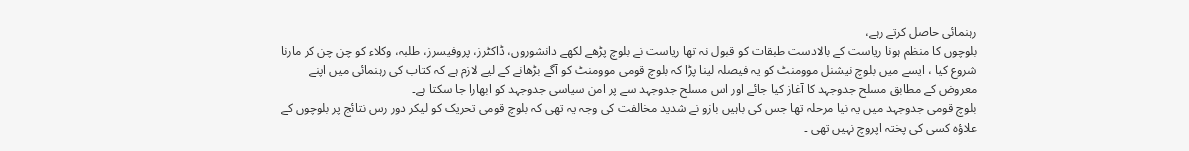رہنمائی حاصل کرتے رہے،
بلوچوں کا منظم ہونا ریاست کے بالادست طبقات کو قبول نہ تھا ریاست نے بلوچ پڑھے لکھے دانشوروں، ڈاکٹرز، پروفیسرز، طلبہ، وکلاء کو چن چن کر مارنا شروع کیا ، ایسے میں بلوچ نیشنل موومنٹ کو یہ فیصلہ لینا پڑا کہ بلوچ قومی موومنٹ کو آگے بڑھانے کے لیے لازم ہے کہ کتاب کی رہنمائی میں اپنے معروض کے مطابق مسلح جدوجہد کا آغاز کیا جائے اور اس مسلح جدوجہد سے پر امن سیاسی جدوجہد کو ابھارا جا سکتا ہے۔
بلوچ قومی جدوجہد میں یہ نیا مرحلہ تھا جس کی باہیں بازو نے شدید مخالفت کی وجہ یہ تھی کہ بلوچ قومی تحریک کو لیکر دور رس نتائج پر بلوچوں کے علاؤہ کسی کی پختہ اپروچ نہیں تھی ۔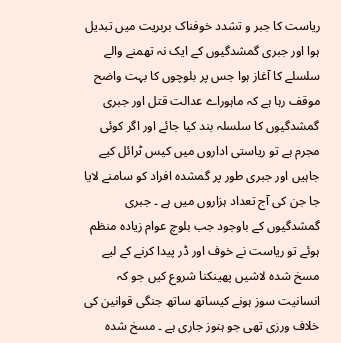ریاست کا جبر و تشدد خوفناک بربریت میں تبدیل ہوا اور جبری گمشدگیوں کے ایک نہ تھمنے والے سلسلے کا آغاز ہوا جس پر بلوچوں کا بہت واضح موقف رہا ہے کہ ماہوراے عدالت قتل اور جبری گمشدگیوں کا سلسلہ بند کیا جائے اور اگر کوئی مجرم ہے تو ریاستی اداروں میں کیس ٹرائل کیے جاہیں اور جبری طور پر گمشدہ افراد کو سامنے لایا جا جن کی آج تعداد ہزاروں میں ہے ۔ جبری گمشدگیوں کے باوجود جب بلوچ عوام زیادہ منظم ہوئے تو ریاست نے خوف اور ڈر پیدا کرنے کے لیے مسخ شدہ لاشیں پھینکنا شروع کیں جو کہ انسانیت سوز ہونے کیساتھ ساتھ جنگی قوانین کی خلاف ورزی تھی جو ہنوز جاری ہے ۔ مسخ شدہ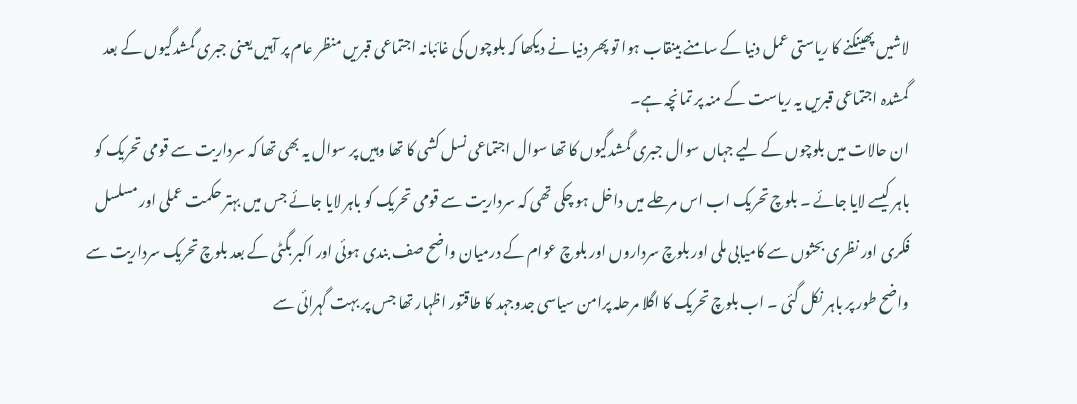لاشیں پھینکنے کا ریاستی عمل دنیا کے سامنے بینقاب ہوا تو پھر دنیا نے دیکھا کہ بلوچوں کی غائبانہ اجتماعی قبریں منظر عام پر آہیں یعنی جبری گمشدگیوں کے بعد گمشدہ اجتماعی قبریں یہ ریاست کے منہ پر تمانچہ ہے۔
ان حالات میں بلوچوں کے لیے جہاں سوال جبری گمشدگیوں کا تھا سوال اجتماعی نسل کشی کا تھا وہیں پر سوال یہ بھی تھا کہ سرداریت سے قومی تحریک کو باہر کیسے لایا جائے ۔ بلوچ تحریک اب اس مرحلے میں داخل ہو چکی تھی کہ سرداریت سے قومی تحریک کو باہر لایا جائے جس میں بہتر حکمت عملی اور مسلسل فکری اور نظری بحثوں سے کامیابی ملی اور بلوچ سرداروں اور بلوچ عوام کے درمیان واضح صف بندی ہوئی اور اکبر بگٹی کے بعد بلوچ تحریک سرداریت سے واضح طور پر باہر نکل گئی ۔ اب بلوچ تحریک کا اگلا مرحلہ پرامن سیاسی جدوجہد کا طاقتور اظہار تھا جس پر بہت گہرائی سے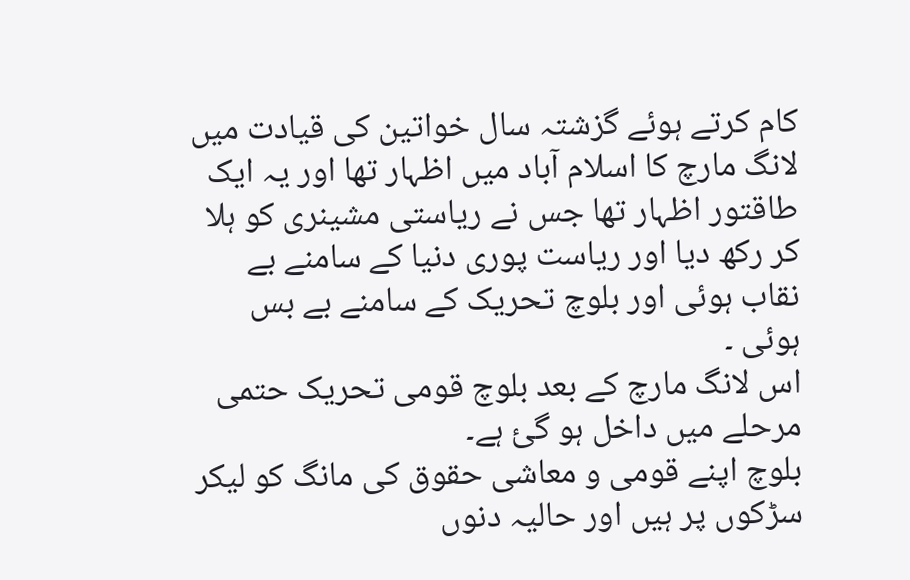کام کرتے ہوئے گزشتہ سال خواتین کی قیادت میں لانگ مارچ کا اسلام آباد میں اظہار تھا اور یہ ایک طاقتور اظہار تھا جس نے ریاستی مشینری کو ہلا کر رکھ دیا اور ریاست پوری دنیا کے سامنے بے نقاب ہوئی اور بلوچ تحریک کے سامنے بے بس ہوئی ۔
اس لانگ مارچ کے بعد بلوچ قومی تحریک حتمی مرحلے میں داخل ہو گئ ہے۔
بلوچ اپنے قومی و معاشی حقوق کی مانگ کو لیکر سڑکوں پر ہیں اور حالیہ دنوں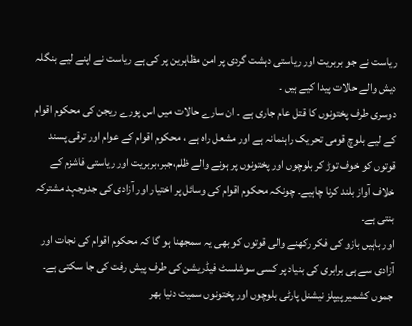ریاست نے جو بربریت اور ریاستی دہشت گردی پر امن مظاہرین پر کی ہے ریاست نے اپنے لیے بنگلہ دیش والے حالات پیدا کیے ہیں ۔
دوسری طرف پختونوں کا قتل عام جاری ہے ۔ ان سارے حالات میں اس پورے ریجن کی محکوم اقوام کے لیے بلوچ قومی تحریک راہنمانہ ہے اور مشعل راہ ہے ، محکوم اقوام کے عوام اور ترقی پسند قوتوں کو خوف توڑ کر بلوچوں اور پختونوں پر ہونے والے ظلم،جبر،بربریت اور ریاستی فاشزم کے خلاف آواز بلند کرنا چاہیے۔ چونکہ محکوم اقوام کی وسائل پر اختیار اور آزادی کی جدوجہد مشترکہ بنتی ہے۔
اور باہیں بازو کی فکر رکھنے والی قوتوں کو بھی یہ سمجھنا ہو گا کہ محکوم اقوام کی نجات اور آزادی سے ہی برابری کی بنیاد پر کسی سوشلسٹ فیڈریشن کی طرف پیش رفت کی جا سکتی ہے۔ جموں کشمیر پیپلز نیشنل پارٹی بلوچوں اور پختونوں سمیت دنیا بھر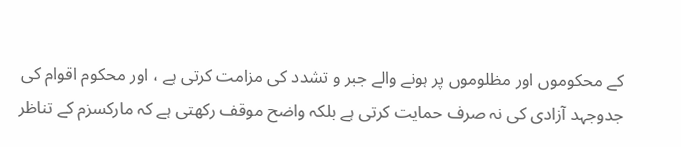کے محکوموں اور مظلوموں پر ہونے والے جبر و تشدد کی مزامت کرتی ہے ، اور محکوم اقوام کی جدوجہد آزادی کی نہ صرف حمایت کرتی ہے بلکہ واضح موقف رکھتی ہے کہ مارکسزم کے تناظر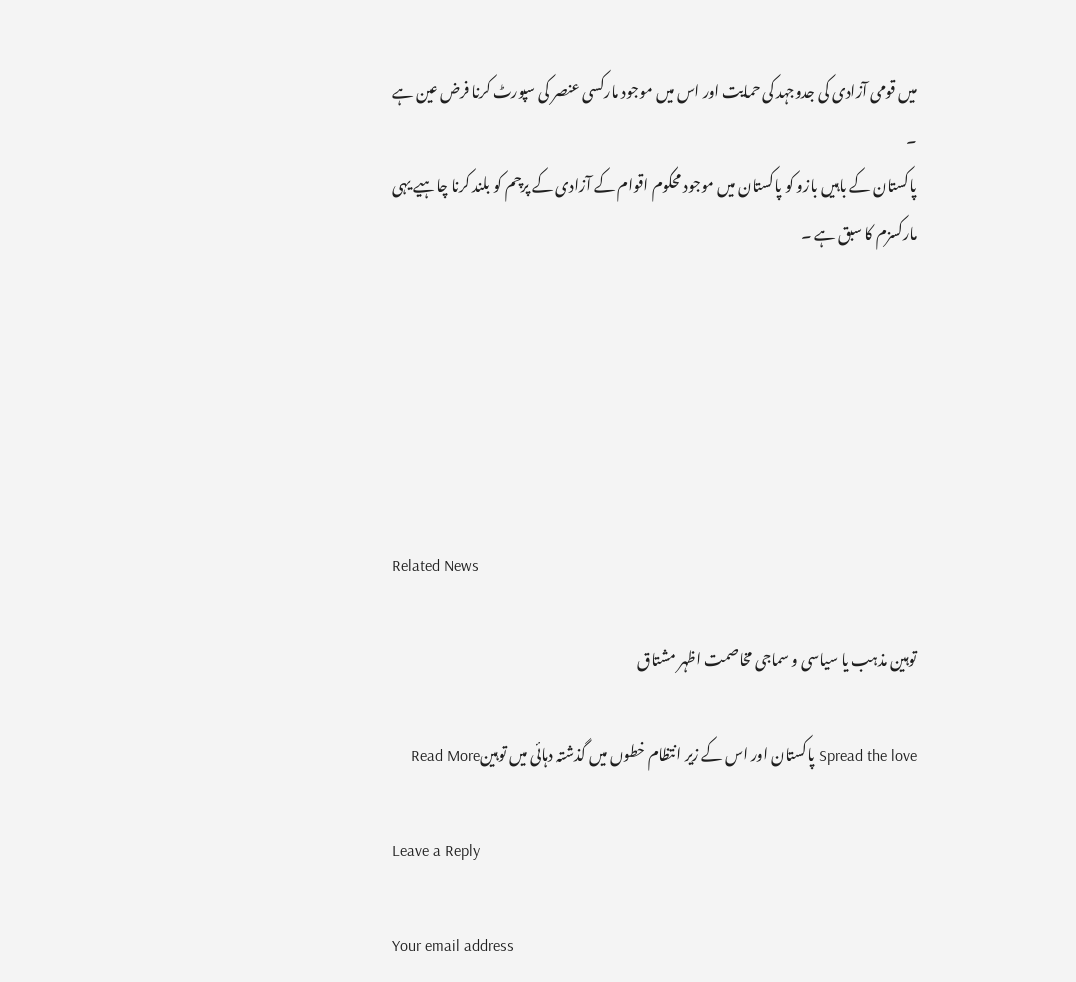میں قومی آزادی کی جدوجہد کی حمایت اور اس میں موجود مارکسی عنصر کی سپورٹ کرنا فرض عین ہے ۔
پاکستان کے باہیں بازو کو پاکستان میں موجود محکوم اقوام کے آزادی کے پرچم کو بلند کرنا چاہیے یہی مارکسزم کا سبق ہے ۔






Related News

توہین مذہب یا سیاسی و سماجی مخاصمت اظہر مشتاق

Spread the love پاکستان اور اس کے زیر انتظام خطوں میں گذشتہ دہائی میں توہینRead More

Leave a Reply

Your email address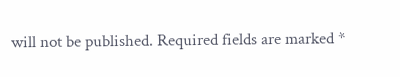will not be published. Required fields are marked *